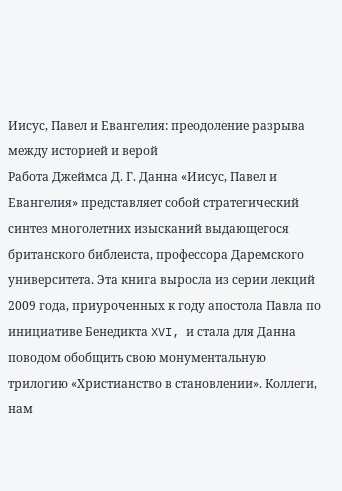Иисус, Павел и Евангелия: преодоление разрыва между историей и верой
Работа Джеймса Д. Г. Данна «Иисус, Павел и Евангелия» представляет собой стратегический синтез многолетних изысканий выдающегося британского библеиста, профессора Даремского университета. Эта книга выросла из серии лекций 2009 года, приуроченных к году апостола Павла по инициативе Бенедикта XVI, и стала для Данна поводом обобщить свою монументальную трилогию «Христианство в становлении». Коллеги, нам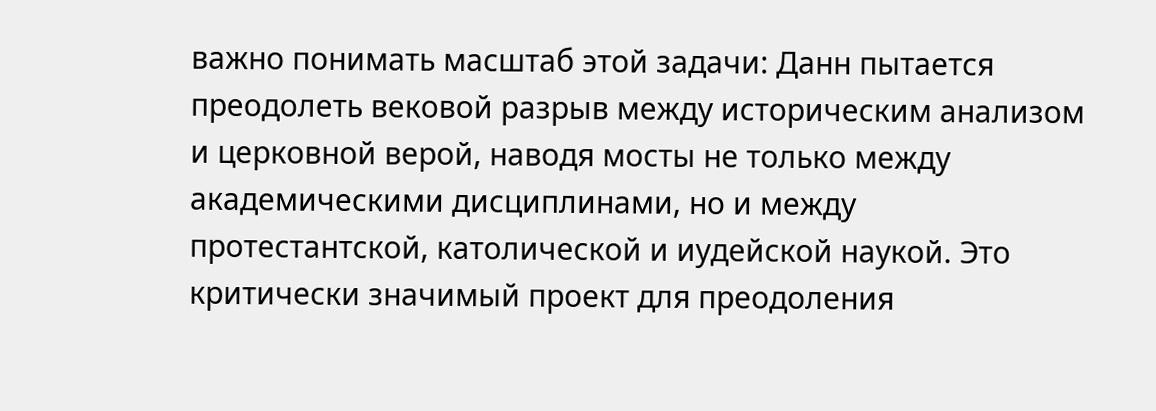важно понимать масштаб этой задачи: Данн пытается преодолеть вековой разрыв между историческим анализом и церковной верой, наводя мосты не только между академическими дисциплинами, но и между протестантской, католической и иудейской наукой. Это критически значимый проект для преодоления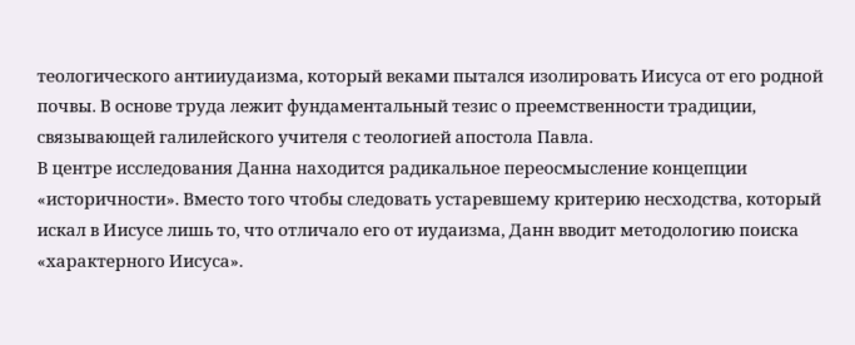теологического антииудаизма, который веками пытался изолировать Иисуса от его родной почвы. В основе труда лежит фундаментальный тезис о преемственности традиции, связывающей галилейского учителя с теологией апостола Павла.
В центре исследования Данна находится радикальное переосмысление концепции «историчности». Вместо того чтобы следовать устаревшему критерию несходства, который искал в Иисусе лишь то, что отличало его от иудаизма, Данн вводит методологию поиска «характерного Иисуса».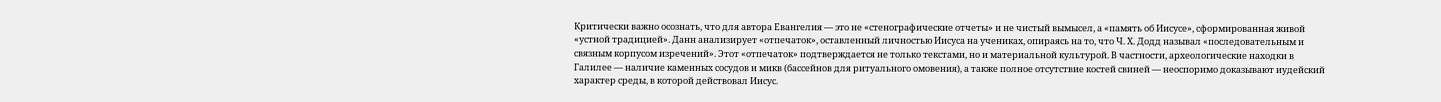Критически важно осознать, что для автора Евангелия — это не «стенографические отчеты» и не чистый вымысел, а «память об Иисусе», сформированная живой «устной традицией». Данн анализирует «отпечаток», оставленный личностью Иисуса на учениках, опираясь на то, что Ч. Х. Додд называл «последовательным и связным корпусом изречений». Этот «отпечаток» подтверждается не только текстами, но и материальной культурой. В частности, археологические находки в Галилее — наличие каменных сосудов и микв (бассейнов для ритуального омовения), а также полное отсутствие костей свиней — неоспоримо доказывают иудейский характер среды, в которой действовал Иисус.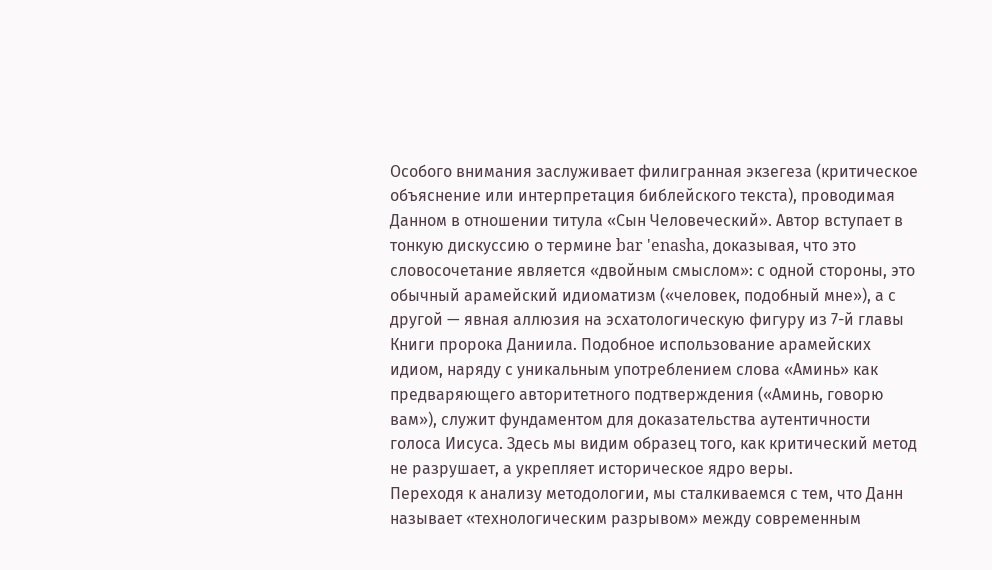Особого внимания заслуживает филигранная экзегеза (критическое объяснение или интерпретация библейского текста), проводимая Данном в отношении титула «Сын Человеческий». Автор вступает в тонкую дискуссию о термине bar 'enasha, доказывая, что это словосочетание является «двойным смыслом»: с одной стороны, это обычный арамейский идиоматизм («человек, подобный мне»), а с другой — явная аллюзия на эсхатологическую фигуру из 7-й главы Книги пророка Даниила. Подобное использование арамейских идиом, наряду с уникальным употреблением слова «Аминь» как предваряющего авторитетного подтверждения («Аминь, говорю вам»), служит фундаментом для доказательства аутентичности голоса Иисуса. Здесь мы видим образец того, как критический метод не разрушает, а укрепляет историческое ядро веры.
Переходя к анализу методологии, мы сталкиваемся с тем, что Данн называет «технологическим разрывом» между современным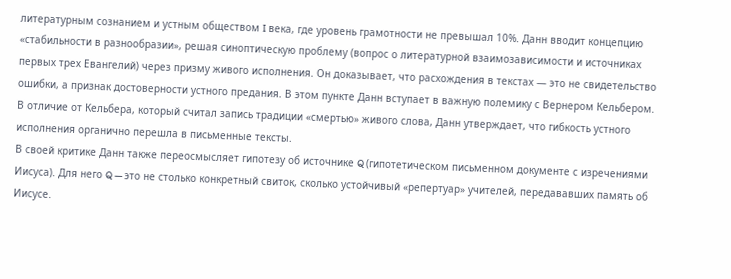литературным сознанием и устным обществом I века, где уровень грамотности не превышал 10%. Данн вводит концепцию «стабильности в разнообразии», решая синоптическую проблему (вопрос о литературной взаимозависимости и источниках первых трех Евангелий) через призму живого исполнения. Он доказывает, что расхождения в текстах — это не свидетельство ошибки, а признак достоверности устного предания. В этом пункте Данн вступает в важную полемику с Вернером Кельбером. В отличие от Кельбера, который считал запись традиции «смертью» живого слова, Данн утверждает, что гибкость устного исполнения органично перешла в письменные тексты.
В своей критике Данн также переосмысляет гипотезу об источнике Q (гипотетическом письменном документе с изречениями Иисуса). Для него Q — это не столько конкретный свиток, сколько устойчивый «репертуар» учителей, передававших память об Иисусе.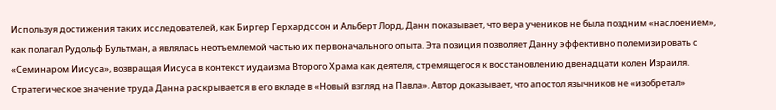Используя достижения таких исследователей, как Биргер Герхардссон и Альберт Лорд, Данн показывает, что вера учеников не была поздним «наслоением», как полагал Рудольф Бультман, а являлась неотъемлемой частью их первоначального опыта. Эта позиция позволяет Данну эффективно полемизировать с «Семинаром Иисуса», возвращая Иисуса в контекст иудаизма Второго Храма как деятеля, стремящегося к восстановлению двенадцати колен Израиля.
Стратегическое значение труда Данна раскрывается в его вкладе в «Новый взгляд на Павла». Автор доказывает, что апостол язычников не «изобретал»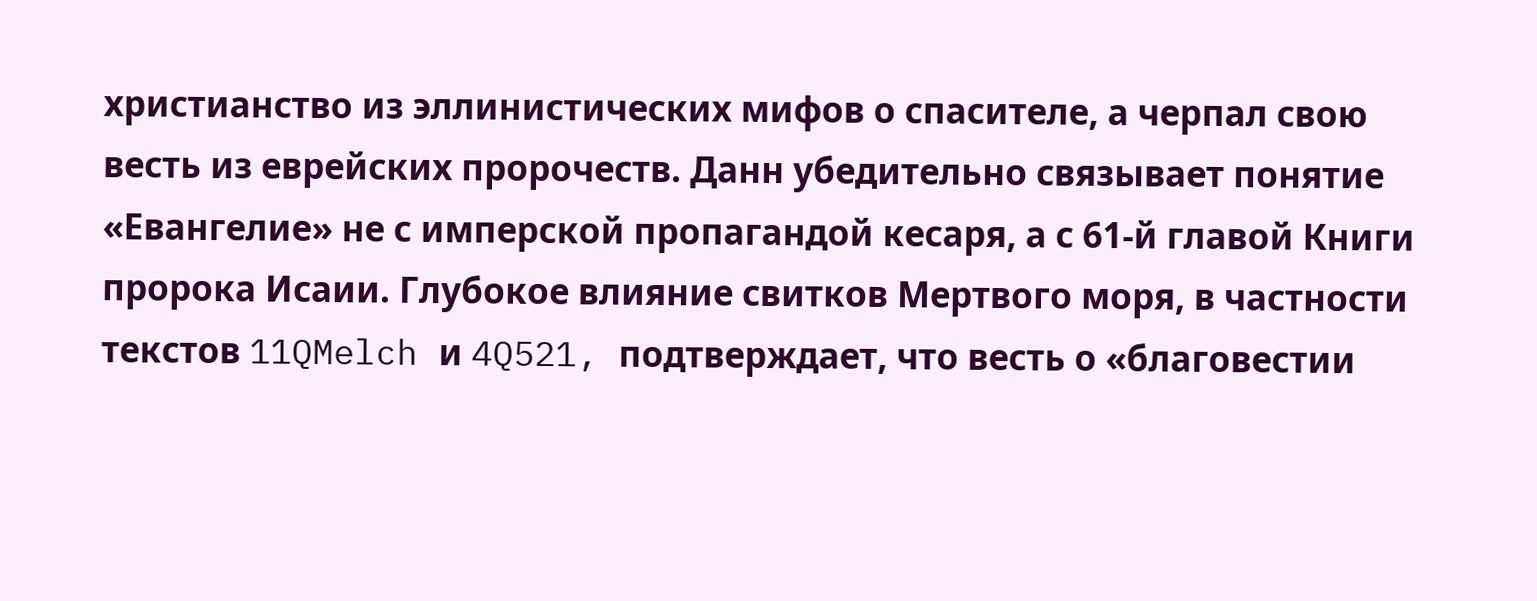христианство из эллинистических мифов о спасителе, а черпал свою весть из еврейских пророчеств. Данн убедительно связывает понятие «Евангелие» не с имперской пропагандой кесаря, а с 61-й главой Книги пророка Исаии. Глубокое влияние свитков Мертвого моря, в частности текстов 11QMelch и 4Q521, подтверждает, что весть о «благовестии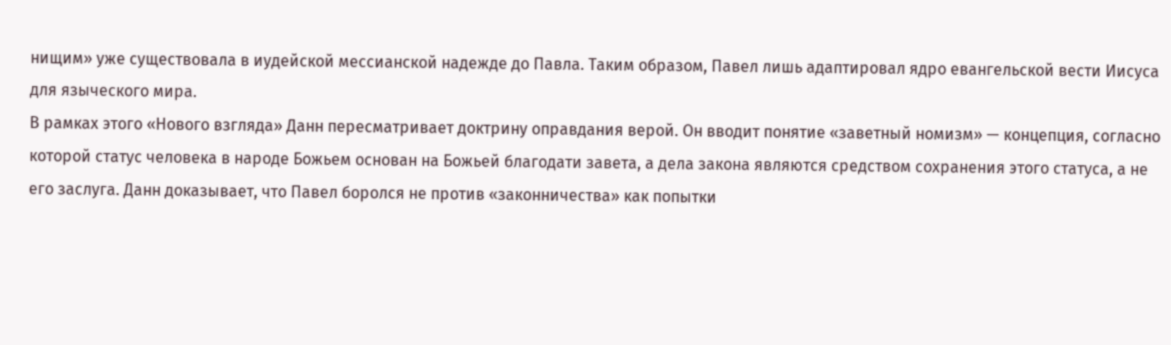нищим» уже существовала в иудейской мессианской надежде до Павла. Таким образом, Павел лишь адаптировал ядро евангельской вести Иисуса для языческого мира.
В рамках этого «Нового взгляда» Данн пересматривает доктрину оправдания верой. Он вводит понятие «заветный номизм» — концепция, согласно которой статус человека в народе Божьем основан на Божьей благодати завета, а дела закона являются средством сохранения этого статуса, а не его заслуга. Данн доказывает, что Павел боролся не против «законничества» как попытки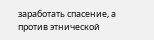заработать спасение, а против этнической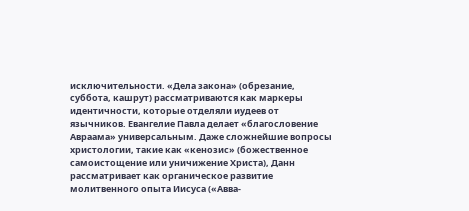исключительности. «Дела закона» (обрезание, суббота, кашрут) рассматриваются как маркеры идентичности, которые отделяли иудеев от язычников. Евангелие Павла делает «благословение Авраама» универсальным. Даже сложнейшие вопросы христологии, такие как «кенозис» (божественное самоистощение или уничижение Христа), Данн рассматривает как органическое развитие молитвенного опыта Иисуса («Авва-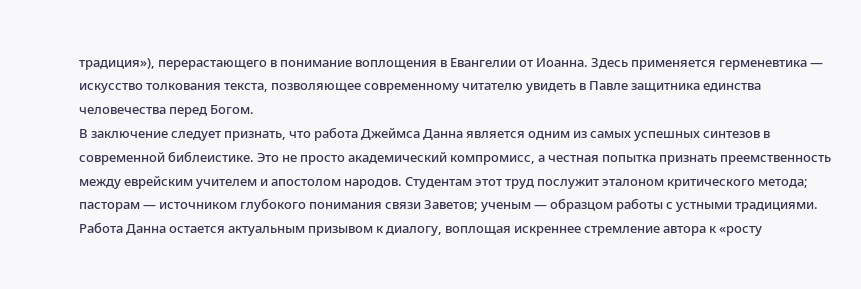традиция»), перерастающего в понимание воплощения в Евангелии от Иоанна. Здесь применяется герменевтика — искусство толкования текста, позволяющее современному читателю увидеть в Павле защитника единства человечества перед Богом.
В заключение следует признать, что работа Джеймса Данна является одним из самых успешных синтезов в современной библеистике. Это не просто академический компромисс, а честная попытка признать преемственность между еврейским учителем и апостолом народов. Студентам этот труд послужит эталоном критического метода; пасторам — источником глубокого понимания связи Заветов; ученым — образцом работы с устными традициями. Работа Данна остается актуальным призывом к диалогу, воплощая искреннее стремление автора к «росту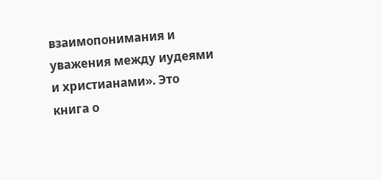взаимопонимания и уважения между иудеями и христианами». Это книга о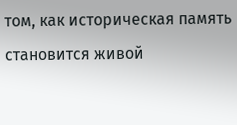том, как историческая память становится живой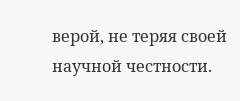верой, не теряя своей научной честности.